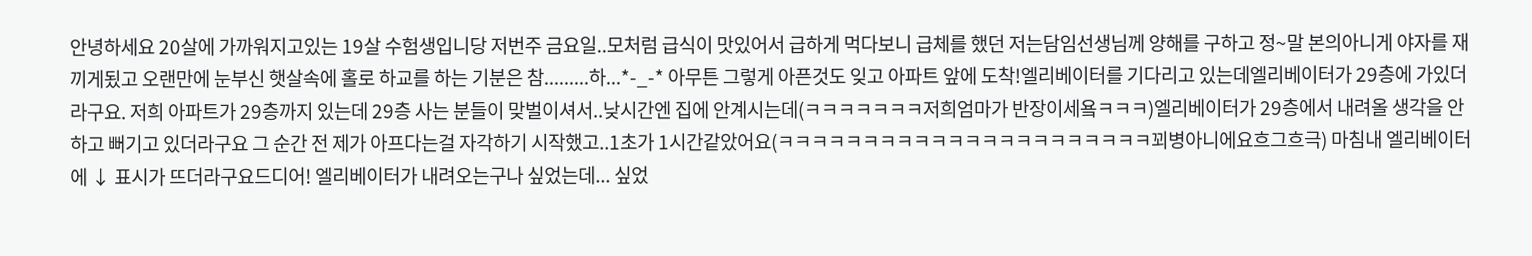안녕하세요 20살에 가까워지고있는 19살 수험생입니당 저번주 금요일..모처럼 급식이 맛있어서 급하게 먹다보니 급체를 했던 저는담임선생님께 양해를 구하고 정~말 본의아니게 야자를 재끼게됬고 오랜만에 눈부신 햇살속에 홀로 하교를 하는 기분은 참.........하...*-_-* 아무튼 그렇게 아픈것도 잊고 아파트 앞에 도착!엘리베이터를 기다리고 있는데엘리베이터가 29층에 가있더라구요. 저희 아파트가 29층까지 있는데 29층 사는 분들이 맞벌이셔서..낮시간엔 집에 안계시는데(ㅋㅋㅋㅋㅋㅋㅋ저희엄마가 반장이세욬ㅋㅋㅋ)엘리베이터가 29층에서 내려올 생각을 안하고 뻐기고 있더라구요 그 순간 전 제가 아프다는걸 자각하기 시작했고..1초가 1시간같았어요(ㅋㅋㅋㅋㅋㅋㅋㅋㅋㅋㅋㅋㅋㅋㅋㅋㅋㅋㅋㅋㅋㅋ꾀병아니에요흐그흐극) 마침내 엘리베이터에 ↓ 표시가 뜨더라구요드디어! 엘리베이터가 내려오는구나 싶었는데... 싶었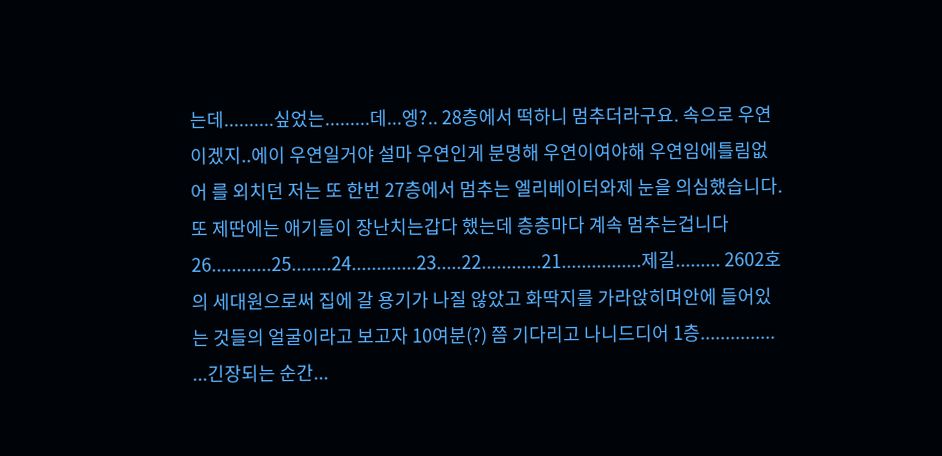는데..........싶었는.........데...엥?.. 28층에서 떡하니 멈추더라구요. 속으로 우연이겠지..에이 우연일거야 설마 우연인게 분명해 우연이여야해 우연임에틀림없어 를 외치던 저는 또 한번 27층에서 멈추는 엘리베이터와제 눈을 의심했습니다. 또 제딴에는 애기들이 장난치는갑다 했는데 층층마다 계속 멈추는겁니다 26............25........24.............23.....22............21................제길......... 2602호의 세대원으로써 집에 갈 용기가 나질 않았고 화딱지를 가라앉히며안에 들어있는 것들의 얼굴이라고 보고자 10여분(?) 쯤 기다리고 나니드디어 1층............... ...긴장되는 순간...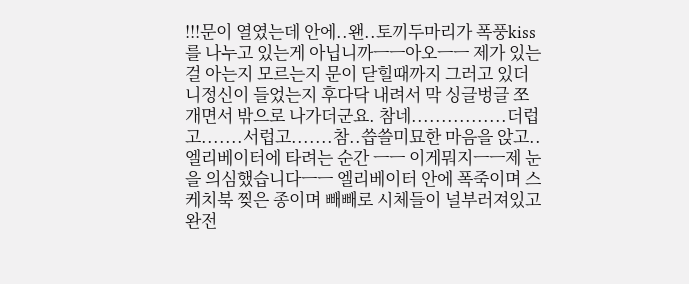!!!문이 열였는데 안에..왠..토끼두마리가 폭풍kiss를 나누고 있는게 아닙니까ㅡㅡ아오ㅡㅡ 제가 있는걸 아는지 모르는지 문이 닫힐때까지 그러고 있더니정신이 들었는지 후다닥 내려서 막 싱글벙글 쪼개면서 밖으로 나가더군요. 참네................더럽고.......서럽고.......참..씁쓸미묘한 마음을 앉고..엘리베이터에 타려는 순간 ㅡㅡ 이게뭐지ㅡㅡ제 눈을 의심했습니다ㅡㅡ 엘리베이터 안에 폭죽이며 스케치북 찢은 종이며 빼빼로 시체들이 널부러져있고완전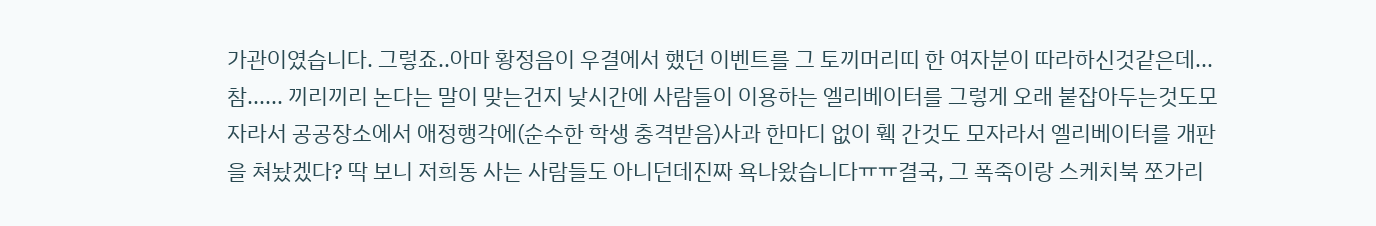가관이였습니다. 그렇죠..아마 황정음이 우결에서 했던 이벤트를 그 토끼머리띠 한 여자분이 따라하신것같은데...참...... 끼리끼리 논다는 말이 맞는건지 낮시간에 사람들이 이용하는 엘리베이터를 그렇게 오래 붙잡아두는것도모자라서 공공장소에서 애정행각에(순수한 학생 충격받음)사과 한마디 없이 훽 간것도 모자라서 엘리베이터를 개판을 쳐놨겠다? 딱 보니 저희동 사는 사람들도 아니던데진짜 욕나왔습니다ㅠㅠ결국, 그 폭죽이랑 스케치북 쪼가리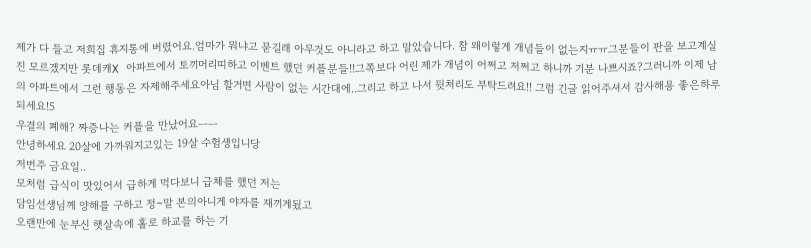제가 다 들고 저희집 휴지통에 버렸어요.엄마가 뭐냐고 묻길래 아무것도 아니라고 하고 말았습니다. 참 왜이렇게 개념들이 없는지ㅠㅠ그분들이 판을 보고계실진 모르겠지만 롯데캐X 아파트에서 토끼머리띠하고 이벤트 했던 커플분들!!그쪽보다 어린 제가 개념이 어쩌고 저쩌고 하니까 기분 나쁘시죠?그러니까 이제 남의 아파트에서 그런 행동은 자제해주세요아님 할거면 사람이 없는 시간대에..그리고 하고 나서 뒷처리도 부탁드려요!! 그럼 긴글 읽어주셔서 감사해용 좋은하루되세요!5
우결의 폐해? 짜증나는 커플을 만났어요ㅡㅡ
안녕하세요 20살에 가까워지고있는 19살 수험생입니당
저번주 금요일..
모처럼 급식이 맛있어서 급하게 먹다보니 급체를 했던 저는
담임선생님께 양해를 구하고 정~말 본의아니게 야자를 재끼게됬고
오랜만에 눈부신 햇살속에 홀로 하교를 하는 기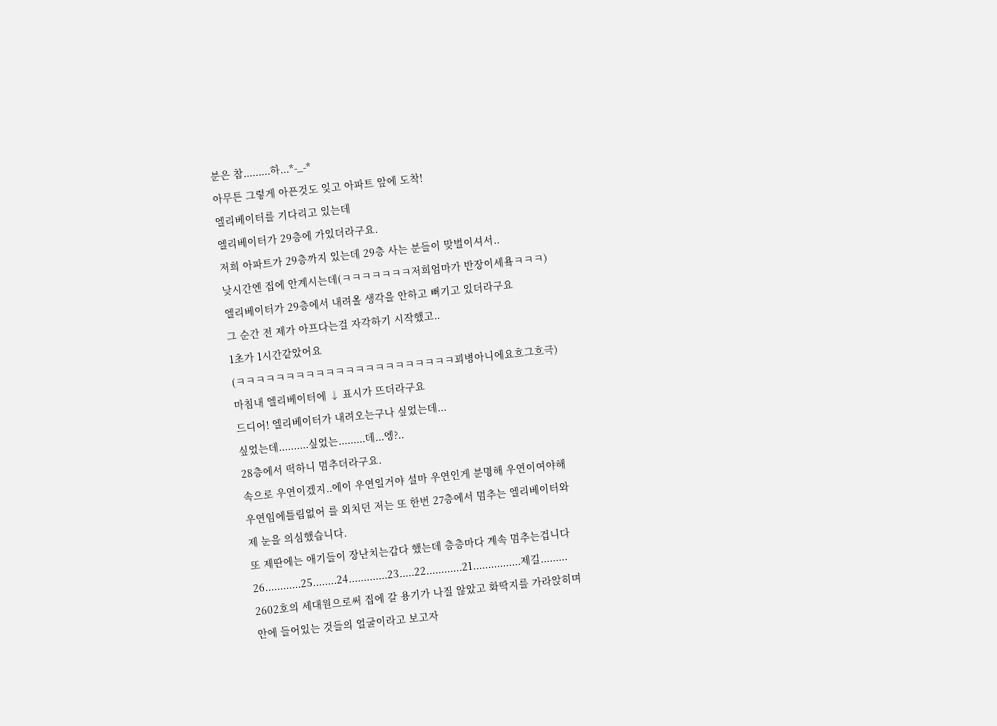분은 참.........하...*-_-*
아무튼 그렇게 아픈것도 잊고 아파트 앞에 도착!
엘리베이터를 기다리고 있는데
엘리베이터가 29층에 가있더라구요.
저희 아파트가 29층까지 있는데 29층 사는 분들이 맞벌이셔서..
낮시간엔 집에 안계시는데(ㅋㅋㅋㅋㅋㅋㅋ저희엄마가 반장이세욬ㅋㅋㅋ)
엘리베이터가 29층에서 내려올 생각을 안하고 뻐기고 있더라구요
그 순간 전 제가 아프다는걸 자각하기 시작했고..
1초가 1시간같았어요
(ㅋㅋㅋㅋㅋㅋㅋㅋㅋㅋㅋㅋㅋㅋㅋㅋㅋㅋㅋㅋㅋㅋ꾀병아니에요흐그흐극)
마침내 엘리베이터에 ↓ 표시가 뜨더라구요
드디어! 엘리베이터가 내려오는구나 싶었는데...
싶었는데..........싶었는.........데...엥?..
28층에서 떡하니 멈추더라구요.
속으로 우연이겠지..에이 우연일거야 설마 우연인게 분명해 우연이여야해
우연임에틀림없어 를 외치던 저는 또 한번 27층에서 멈추는 엘리베이터와
제 눈을 의심했습니다.
또 제딴에는 애기들이 장난치는갑다 했는데 층층마다 계속 멈추는겁니다
26............25........24.............23.....22............21................제길.........
2602호의 세대원으로써 집에 갈 용기가 나질 않았고 화딱지를 가라앉히며
안에 들어있는 것들의 얼굴이라고 보고자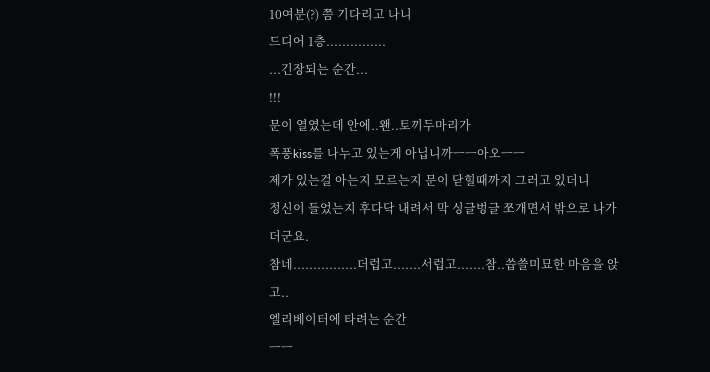10여분(?) 쯤 기다리고 나니
드디어 1층...............
...긴장되는 순간...
!!!
문이 열였는데 안에..왠..토끼두마리가
폭풍kiss를 나누고 있는게 아닙니까ㅡㅡ아오ㅡㅡ
제가 있는걸 아는지 모르는지 문이 닫힐때까지 그러고 있더니
정신이 들었는지 후다닥 내려서 막 싱글벙글 쪼개면서 밖으로 나가더군요.
참네................더럽고.......서럽고.......참..씁쓸미묘한 마음을 앉고..
엘리베이터에 타려는 순간
ㅡㅡ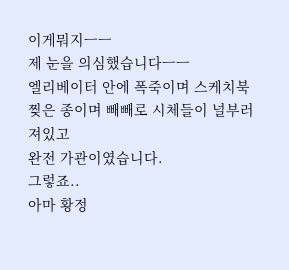이게뭐지ㅡㅡ
제 눈을 의심했습니다ㅡㅡ
엘리베이터 안에 폭죽이며 스케치북 찢은 종이며 빼빼로 시체들이 널부러져있고
완전 가관이였습니다.
그렇죠..
아마 황정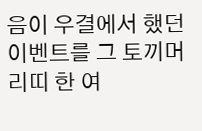음이 우결에서 했던 이벤트를 그 토끼머리띠 한 여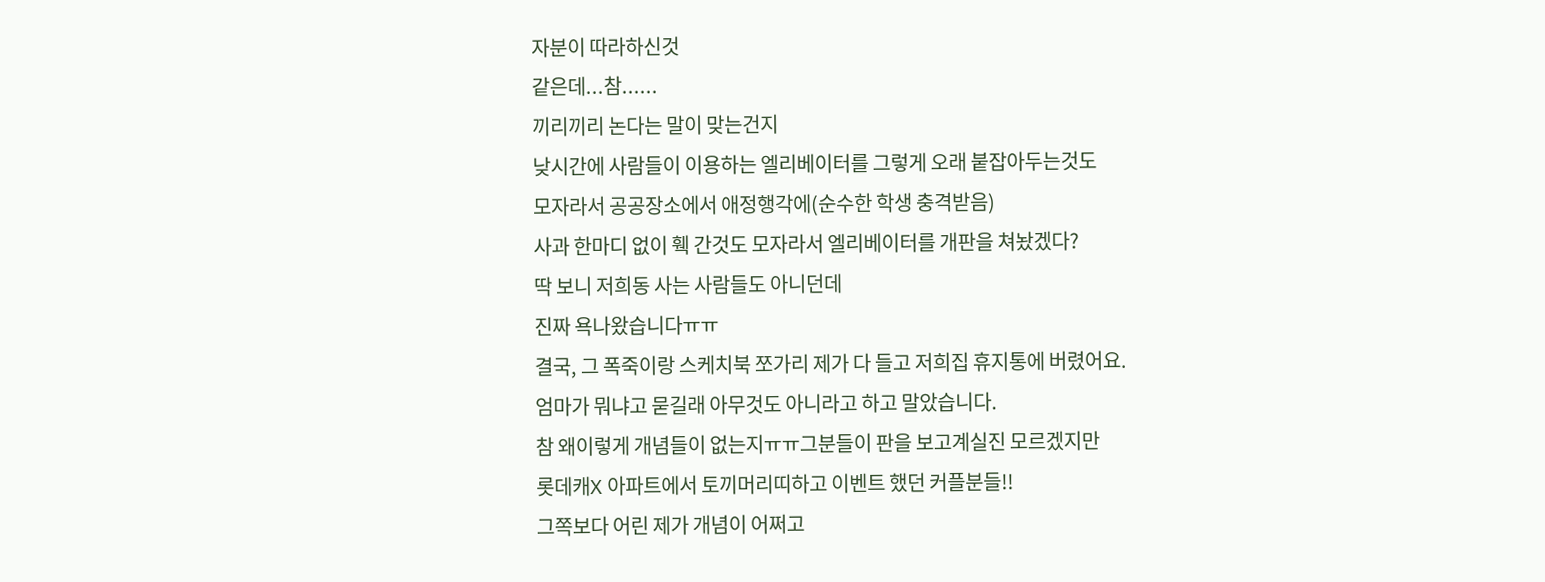자분이 따라하신것
같은데...참......
끼리끼리 논다는 말이 맞는건지
낮시간에 사람들이 이용하는 엘리베이터를 그렇게 오래 붙잡아두는것도
모자라서 공공장소에서 애정행각에(순수한 학생 충격받음)
사과 한마디 없이 훽 간것도 모자라서 엘리베이터를 개판을 쳐놨겠다?
딱 보니 저희동 사는 사람들도 아니던데
진짜 욕나왔습니다ㅠㅠ
결국, 그 폭죽이랑 스케치북 쪼가리 제가 다 들고 저희집 휴지통에 버렸어요.
엄마가 뭐냐고 묻길래 아무것도 아니라고 하고 말았습니다.
참 왜이렇게 개념들이 없는지ㅠㅠ그분들이 판을 보고계실진 모르겠지만
롯데캐X 아파트에서 토끼머리띠하고 이벤트 했던 커플분들!!
그쪽보다 어린 제가 개념이 어쩌고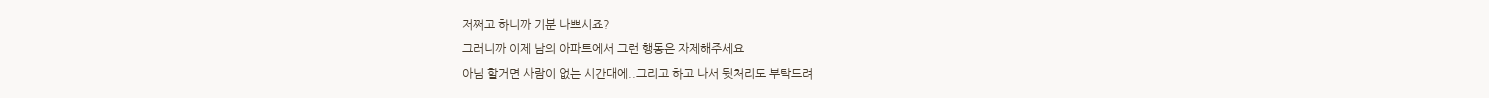저쩌고 하니까 기분 나쁘시죠?
그러니까 이제 남의 아파트에서 그런 행동은 자제해주세요
아님 할거면 사람이 없는 시간대에..그리고 하고 나서 뒷처리도 부탁드려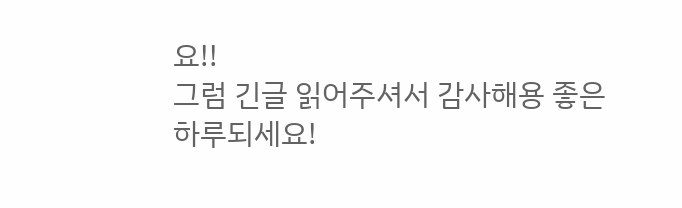요!!
그럼 긴글 읽어주셔서 감사해용 좋은하루되세요!